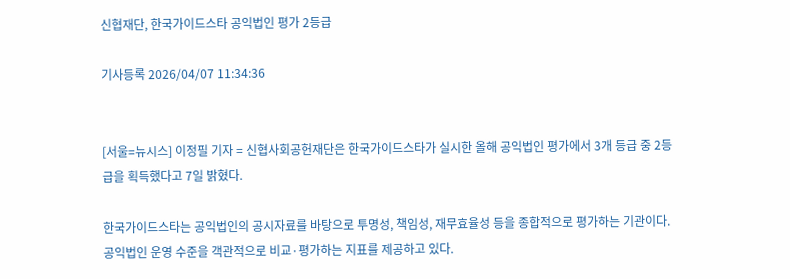신협재단, 한국가이드스타 공익법인 평가 2등급

기사등록 2026/04/07 11:34:36


[서울=뉴시스] 이정필 기자 = 신협사회공헌재단은 한국가이드스타가 실시한 올해 공익법인 평가에서 3개 등급 중 2등급을 획득했다고 7일 밝혔다.

한국가이드스타는 공익법인의 공시자료를 바탕으로 투명성, 책임성, 재무효율성 등을 종합적으로 평가하는 기관이다. 공익법인 운영 수준을 객관적으로 비교·평가하는 지표를 제공하고 있다.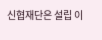신협재단은 설립 이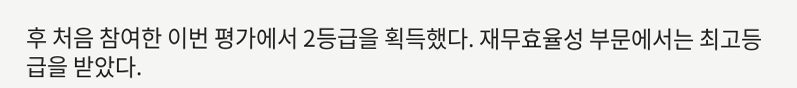후 처음 참여한 이번 평가에서 2등급을 획득했다. 재무효율성 부문에서는 최고등급을 받았다.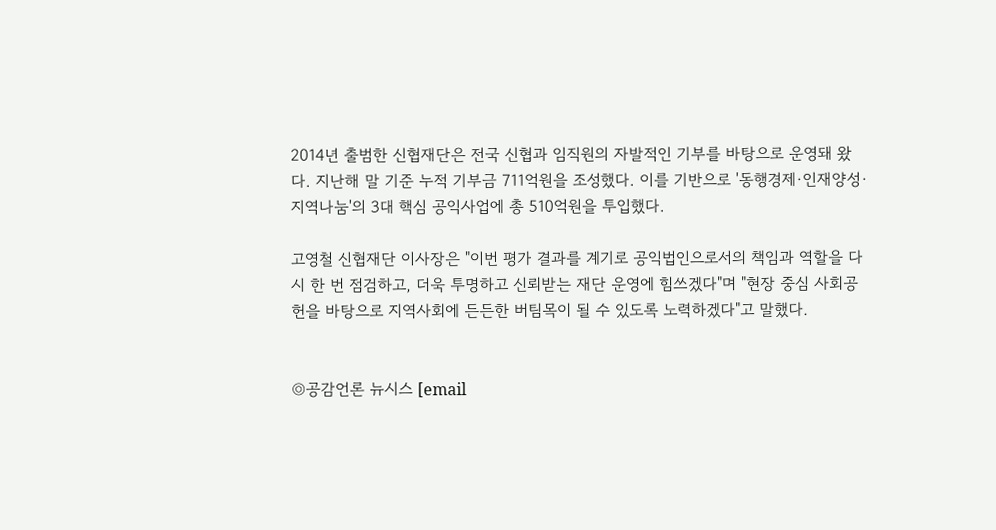2014년 출범한 신협재단은 전국 신협과 임직원의 자발적인 기부를 바탕으로 운영돼 왔다. 지난해 말 기준 누적 기부금 711억원을 조성했다. 이를 기반으로 '동행경제·인재양성·지역나눔'의 3대 핵심 공익사업에 총 510억원을 투입했다.

고영철 신협재단 이사장은 "이번 평가 결과를 계기로 공익법인으로서의 책임과 역할을 다시 한 번 점검하고, 더욱 투명하고 신뢰받는 재단 운영에 힘쓰겠다"며 "현장 중심 사회공헌을 바탕으로 지역사회에 든든한 버팀목이 될 수 있도록 노력하겠다"고 말했다.


◎공감언론 뉴시스 [email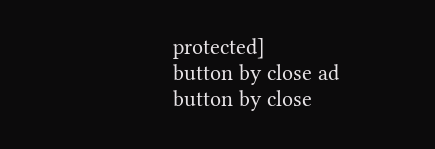protected]
button by close ad
button by close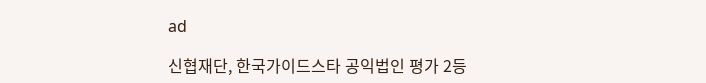ad

신협재단, 한국가이드스타 공익법인 평가 2등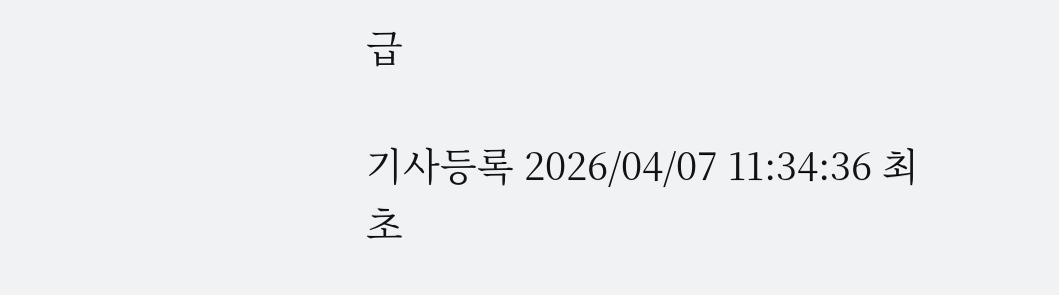급

기사등록 2026/04/07 11:34:36 최초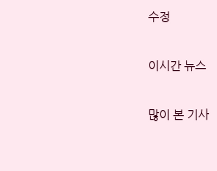수정

이시간 뉴스

많이 본 기사